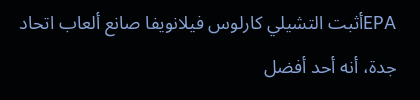EPAأثبت التشيلي كارلوس فيلانويفا صانع ألعاب اتحاد جدة، أنه أحد أفضل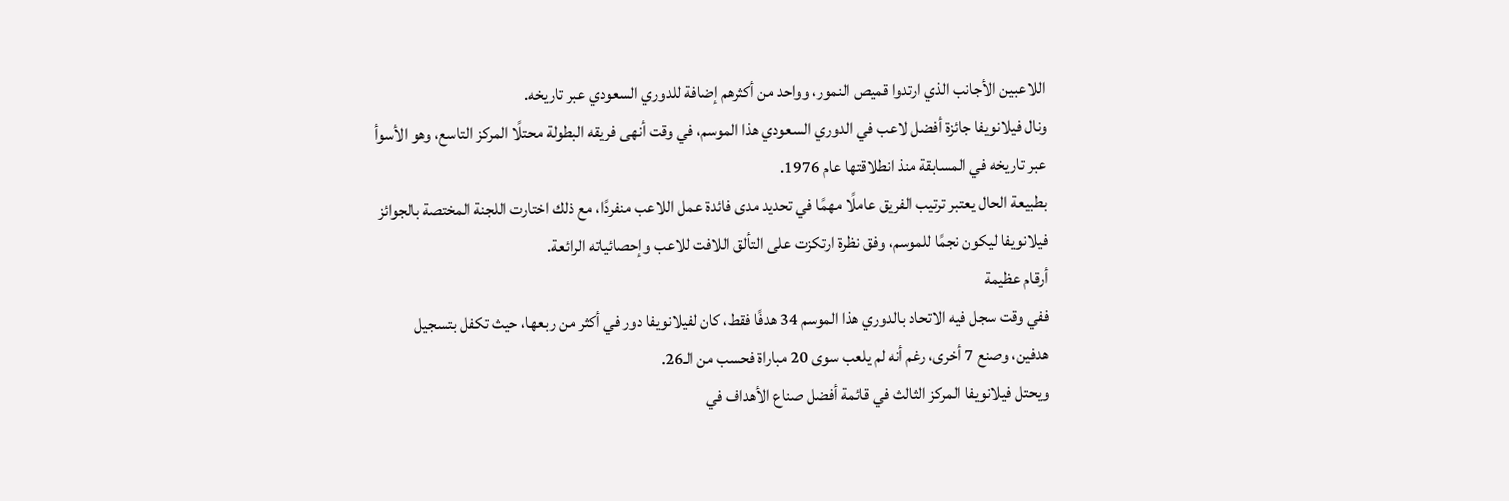اللاعبين الأجانب الذي ارتدوا قميص النمور، وواحد من أكثرهم إضافة للدوري السعودي عبر تاريخه.
ونال فيلانويفا جائزة أفضل لاعب في الدوري السعودي هذا الموسم، في وقت أنهى فريقه البطولة محتلًا المركز التاسع، وهو الأسوأ عبر تاريخه في المسابقة منذ انطلاقتها عام 1976.
بطبيعة الحال يعتبر ترتيب الفريق عاملًا مهمًا في تحديد مدى فائدة عمل اللاعب منفردًا، مع ذلك اختارت اللجنة المختصة بالجوائز فيلانويفا ليكون نجمًا للموسم، وفق نظرة ارتكزت على التألق اللافت للاعب وإحصائياته الرائعة.
أرقام عظيمة
ففي وقت سجل فيه الاتحاد بالدوري هذا الموسم 34 هدفًا فقط، كان لفيلانويفا دور في أكثر من ربعها، حيث تكفل بتسجيل هدفين، وصنع 7 أخرى، رغم أنه لم يلعب سوى 20 مباراة فحسب من الـ26.
ويحتل فيلانويفا المركز الثالث في قائمة أفضل صناع الأهداف في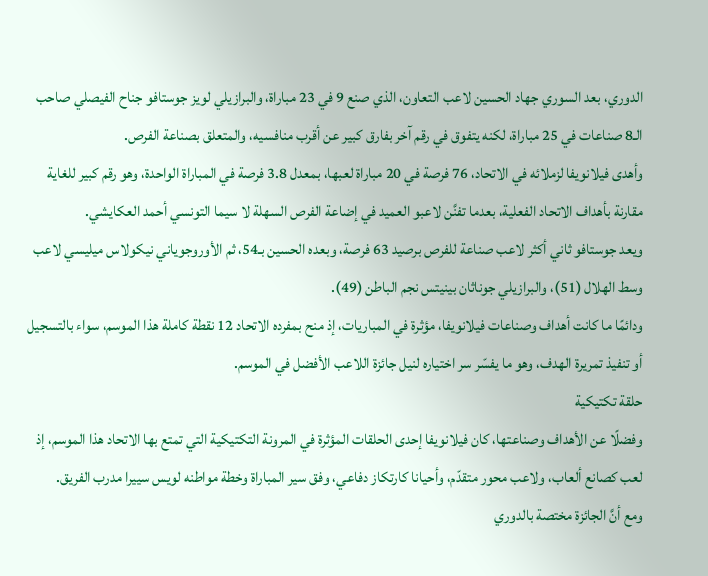الدوري، بعد السوري جهاد الحسين لاعب التعاون، الذي صنع 9 في 23 مباراة، والبرازيلي لويز جوستافو جناح الفيصلي صاحب الـ8 صناعات في 25 مباراة، لكنه يتفوق في رقم آخر بفارق كبير عن أقرب منافسيه، والمتعلق بصناعة الفرص.
وأهدى فيلانويفا لزملائه في الاتحاد، 76 فرصة في 20 مباراة لعبها، بمعدل 3.8 فرصة في المباراة الواحدة، وهو رقم كبير للغاية مقارنة بأهداف الاتحاد الفعلية، بعدما تفنَّن لاعبو العميد في إضاعة الفرص السهلة لا سيما التونسي أحمد العكايشي.
ويعد جوستافو ثاني أكثر لاعب صناعة للفرص برصيد 63 فرصة، وبعده الحسين بـ54، ثم الأوروجوياني نيكولاس ميليسي لاعب وسط الهلال (51)، والبرازيلي جوناثان بينيتس نجم الباطن (49).
ودائمًا ما كانت أهداف وصناعات فيلانويفا، مؤثرة في المباريات، إذ منح بمفرده الاتحاد 12 نقطة كاملة هذا الموسم، سواء بالتسجيل أو تنفيذ تمريرة الهدف، وهو ما يفسّر سر اختياره لنيل جائزة اللاعب الأفضل في الموسم.
حلقة تكتيكية
وفضلًا عن الأهداف وصناعتها، كان فيلانويفا إحدى الحلقات المؤثرة في المرونة التكتيكية التي تمتع بها الاتحاد هذا الموسم، إذ لعب كصانع ألعاب، ولاعب محور متقدّم، وأحيانا كارتكاز دفاعي، وفق سير المباراة وخطة مواطنه لويس سييرا مدرب الفريق.
ومع أنَّ الجائزة مختصة بالدوري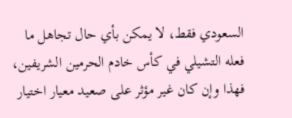السعودي فقط، لا يمكن بأي حال تجاهل ما فعله التشيلي في كأس خادم الحرمين الشريفين، فهذا وإن كان غير مؤثر على صعيد معيار اختيار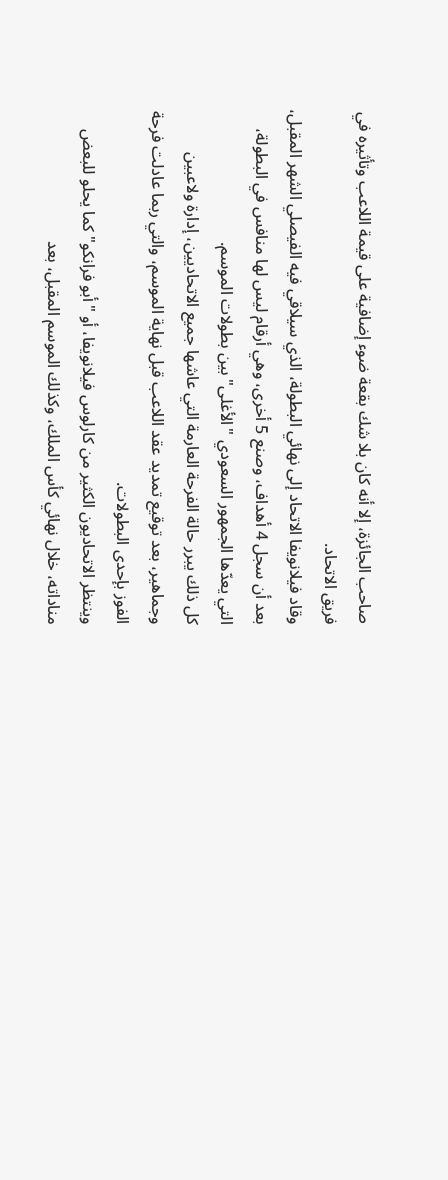صاحب الجائزة، إلا أنه كان بلا شك بقعة ضوء إضافية على قيمة اللاعب وتأثيره في فريق الاتحاد.
وقاد فيلانويفا الاتحاد إلى نهائي البطولة، الذي سيلاقي فيه الفيصلي الشهر المقبل، بعد أن سجل 4 أهداف، وصنع 5 أخرى، وهي أرقام ليس لها منافس في البطولة، التي يعدّها الجمهور السعودي "الأغلى" بين بطولات الموسم.
كل ذلك يبرر حالة الفرحة العارمة التي عاشها جميع الاتحاديين، إدارة ولاعبين وجماهير، بعد توقيع تمديد عقد اللاعب قبل نهاية الموسم، والتي ربما عادلت فرحة الفوز بإحدى البطولات.
وينتظر الاتحاديون الكثير من كارلوس فيلانويفا، أو "أبو فرانكو" كما يحلو للبعض مناداته، خلال نهائي كأس الملك، وكذلك الموسم المقبل، بعد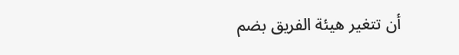أن تتغير هيئة الفريق بضم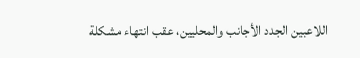اللاعبين الجدد الأجانب والمحليين، عقب انتهاء مشكلة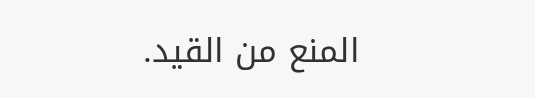المنع من القيد.